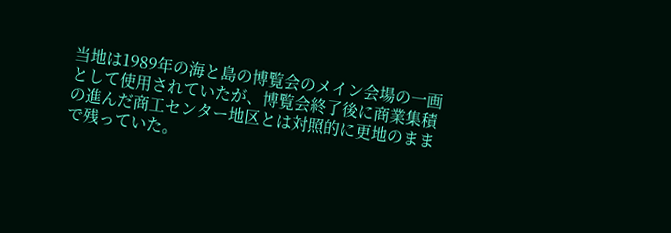当地は1989年の海と島の博覧会のメイン会場の一画として使用されていたが、博覧会終了後に商業集積の進んだ商工センター地区とは対照的に更地のままで残っていた。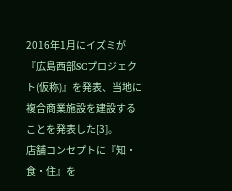2016年1月にイズミが『広島西部SCプロジェクト(仮称)』を発表、当地に複合商業施設を建設することを発表した[3]。
店舗コンセプトに『知・食・住』を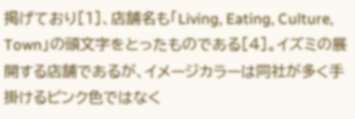掲げており[1]、店舗名も「Living, Eating, Culture, Town」の頭文字をとったものである[4]。イズミの展開する店舗であるが、イメージカラーは同社が多く手掛けるピンク色ではなく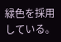緑色を採用している。